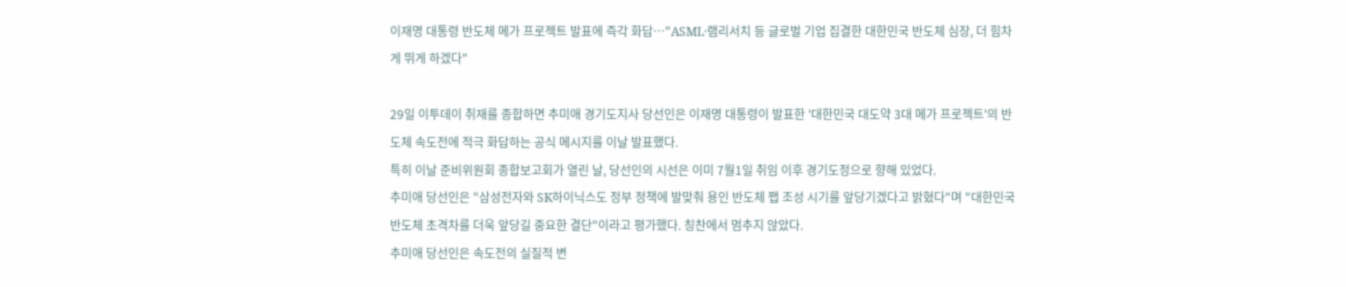이재명 대통령 반도체 메가 프로젝트 발표에 즉각 화답…"ASML·램리서치 등 글로벌 기업 집결한 대한민국 반도체 심장, 더 힘차게 뛰게 하겠다"

29일 이투데이 취재를 종합하면 추미애 경기도지사 당선인은 이재명 대통령이 발표한 '대한민국 대도약 3대 메가 프로젝트'의 반도체 속도전에 적극 화답하는 공식 메시지를 이날 발표했다.
특히 이날 준비위원회 종합보고회가 열린 날, 당선인의 시선은 이미 7월1일 취임 이후 경기도정으로 향해 있었다.
추미애 당선인은 "삼성전자와 SK하이닉스도 정부 정책에 발맞춰 용인 반도체 팹 조성 시기를 앞당기겠다고 밝혔다"며 "대한민국 반도체 초격차를 더욱 앞당길 중요한 결단"이라고 평가했다. 칭찬에서 멈추지 않았다.
추미애 당선인은 속도전의 실질적 변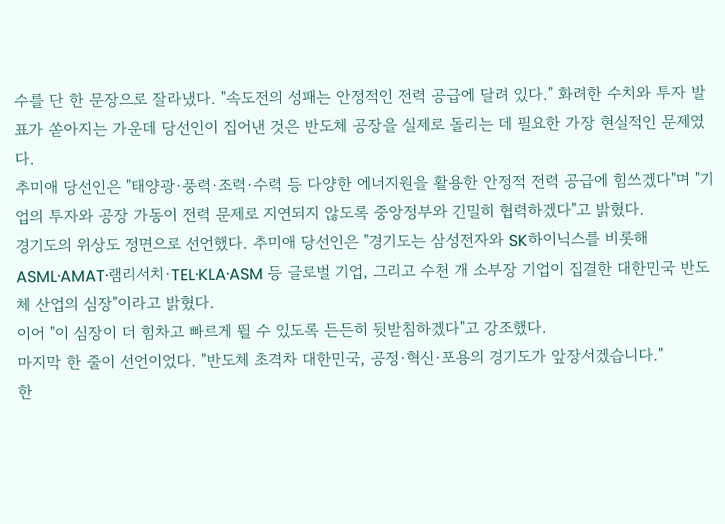수를 단 한 문장으로 잘라냈다. "속도전의 성패는 안정적인 전력 공급에 달려 있다." 화려한 수치와 투자 발표가 쏟아지는 가운데 당선인이 집어낸 것은 반도체 공장을 실제로 돌리는 데 필요한 가장 현실적인 문제였다.
추미애 당선인은 "태양광·풍력·조력·수력 등 다양한 에너지원을 활용한 안정적 전력 공급에 힘쓰겠다"며 "기업의 투자와 공장 가동이 전력 문제로 지연되지 않도록 중앙정부와 긴밀히 협력하겠다"고 밝혔다.
경기도의 위상도 정면으로 선언했다. 추미애 당선인은 "경기도는 삼성전자와 SK하이닉스를 비롯해 ASML·AMAT·램리서치·TEL·KLA·ASM 등 글로벌 기업, 그리고 수천 개 소부장 기업이 집결한 대한민국 반도체 산업의 심장"이라고 밝혔다.
이어 "이 심장이 더 힘차고 빠르게 뛸 수 있도록 든든히 뒷받침하겠다"고 강조했다.
마지막 한 줄이 선언이었다. "반도체 초격차 대한민국, 공정·혁신·포용의 경기도가 앞장서겠습니다."
한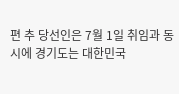편 추 당선인은 7월 1일 취임과 동시에 경기도는 대한민국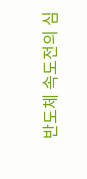반도체 속도전의 심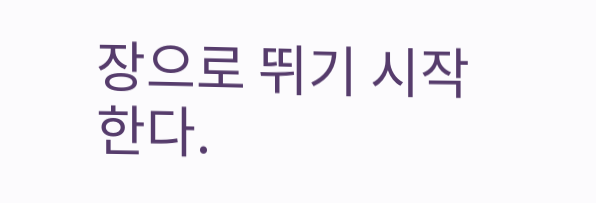장으로 뛰기 시작한다.